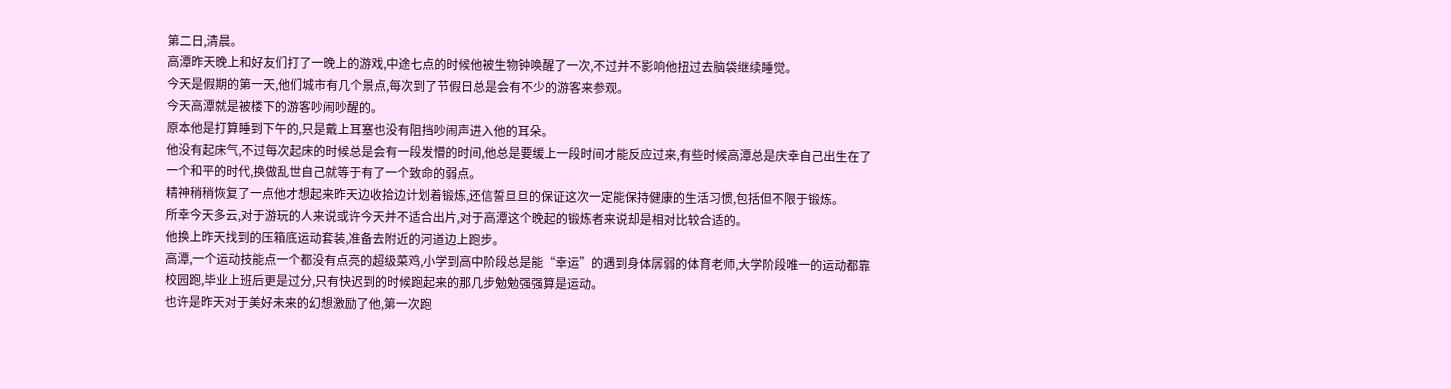第二日,清晨。
高潭昨天晚上和好友们打了一晚上的游戏,中途七点的时候他被生物钟唤醒了一次,不过并不影响他扭过去脑袋继续睡觉。
今天是假期的第一天,他们城市有几个景点,每次到了节假日总是会有不少的游客来参观。
今天高潭就是被楼下的游客吵闹吵醒的。
原本他是打算睡到下午的,只是戴上耳塞也没有阻挡吵闹声进入他的耳朵。
他没有起床气,不过每次起床的时候总是会有一段发懵的时间,他总是要缓上一段时间才能反应过来,有些时候高潭总是庆幸自己出生在了一个和平的时代,换做乱世自己就等于有了一个致命的弱点。
精神稍稍恢复了一点他才想起来昨天边收拾边计划着锻炼,还信誓旦旦的保证这次一定能保持健康的生活习惯,包括但不限于锻炼。
所幸今天多云,对于游玩的人来说或许今天并不适合出片,对于高潭这个晚起的锻炼者来说却是相对比较合适的。
他换上昨天找到的压箱底运动套装,准备去附近的河道边上跑步。
高潭,一个运动技能点一个都没有点亮的超级菜鸡,小学到高中阶段总是能“幸运”的遇到身体孱弱的体育老师,大学阶段唯一的运动都靠校园跑,毕业上班后更是过分,只有快迟到的时候跑起来的那几步勉勉强强算是运动。
也许是昨天对于美好未来的幻想激励了他,第一次跑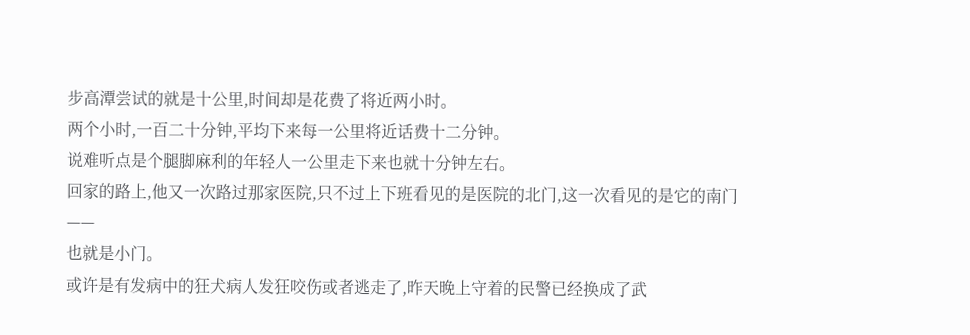步高潭尝试的就是十公里,时间却是花费了将近两小时。
两个小时,一百二十分钟,平均下来每一公里将近话费十二分钟。
说难听点是个腿脚麻利的年轻人一公里走下来也就十分钟左右。
回家的路上,他又一次路过那家医院,只不过上下班看见的是医院的北门,这一次看见的是它的南门——
也就是小门。
或许是有发病中的狂犬病人发狂咬伤或者逃走了,昨天晚上守着的民警已经换成了武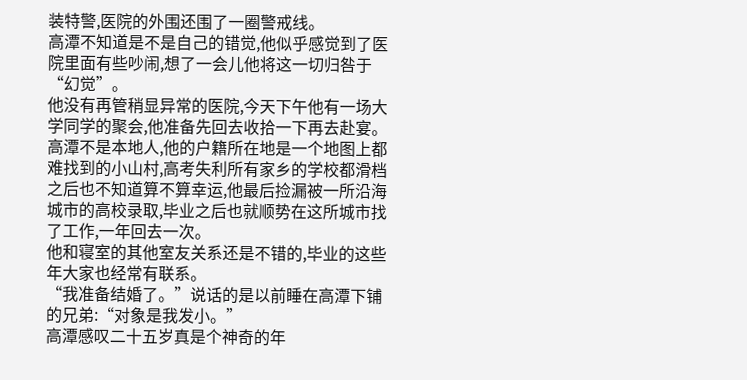装特警,医院的外围还围了一圈警戒线。
高潭不知道是不是自己的错觉,他似乎感觉到了医院里面有些吵闹,想了一会儿他将这一切归咎于“幻觉”。
他没有再管稍显异常的医院,今天下午他有一场大学同学的聚会,他准备先回去收拾一下再去赴宴。
高潭不是本地人,他的户籍所在地是一个地图上都难找到的小山村,高考失利所有家乡的学校都滑档之后也不知道算不算幸运,他最后捡漏被一所沿海城市的高校录取,毕业之后也就顺势在这所城市找了工作,一年回去一次。
他和寝室的其他室友关系还是不错的,毕业的这些年大家也经常有联系。
“我准备结婚了。”说话的是以前睡在高潭下铺的兄弟:“对象是我发小。”
高潭感叹二十五岁真是个神奇的年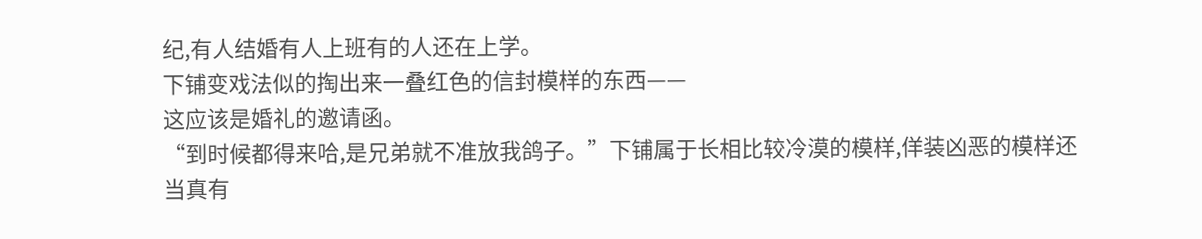纪,有人结婚有人上班有的人还在上学。
下铺变戏法似的掏出来一叠红色的信封模样的东西——
这应该是婚礼的邀请函。
“到时候都得来哈,是兄弟就不准放我鸽子。”下铺属于长相比较冷漠的模样,佯装凶恶的模样还当真有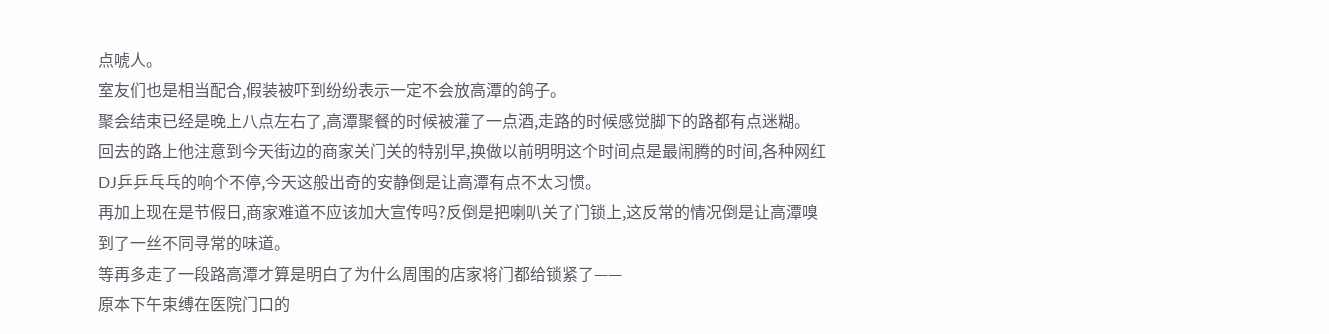点唬人。
室友们也是相当配合,假装被吓到纷纷表示一定不会放高潭的鸽子。
聚会结束已经是晚上八点左右了,高潭聚餐的时候被灌了一点酒,走路的时候感觉脚下的路都有点迷糊。
回去的路上他注意到今天街边的商家关门关的特别早,换做以前明明这个时间点是最闹腾的时间,各种网红DJ乒乒乓乓的响个不停,今天这般出奇的安静倒是让高潭有点不太习惯。
再加上现在是节假日,商家难道不应该加大宣传吗?反倒是把喇叭关了门锁上,这反常的情况倒是让高潭嗅到了一丝不同寻常的味道。
等再多走了一段路高潭才算是明白了为什么周围的店家将门都给锁紧了——
原本下午束缚在医院门口的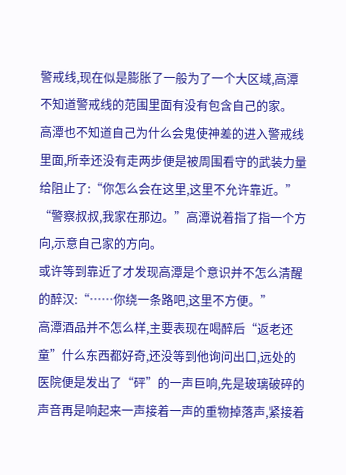警戒线,现在似是膨胀了一般为了一个大区域,高潭不知道警戒线的范围里面有没有包含自己的家。
高潭也不知道自己为什么会鬼使神差的进入警戒线里面,所幸还没有走两步便是被周围看守的武装力量给阻止了:“你怎么会在这里,这里不允许靠近。”
“警察叔叔,我家在那边。”高潭说着指了指一个方向,示意自己家的方向。
或许等到靠近了才发现高潭是个意识并不怎么清醒的醉汉:“……你绕一条路吧,这里不方便。”
高潭酒品并不怎么样,主要表现在喝醉后“返老还童”什么东西都好奇,还没等到他询问出口,远处的医院便是发出了“砰”的一声巨响,先是玻璃破碎的声音再是响起来一声接着一声的重物掉落声,紧接着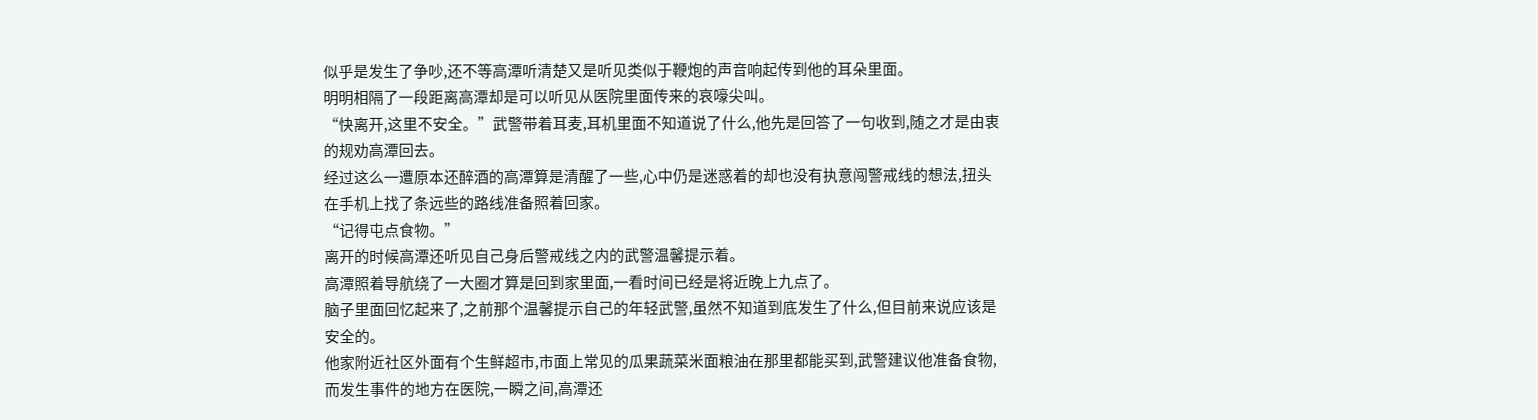似乎是发生了争吵,还不等高潭听清楚又是听见类似于鞭炮的声音响起传到他的耳朵里面。
明明相隔了一段距离高潭却是可以听见从医院里面传来的哀嚎尖叫。
“快离开,这里不安全。”武警带着耳麦,耳机里面不知道说了什么,他先是回答了一句收到,随之才是由衷的规劝高潭回去。
经过这么一遭原本还醉酒的高潭算是清醒了一些,心中仍是迷惑着的却也没有执意闯警戒线的想法,扭头在手机上找了条远些的路线准备照着回家。
“记得屯点食物。”
离开的时候高潭还听见自己身后警戒线之内的武警温馨提示着。
高潭照着导航绕了一大圈才算是回到家里面,一看时间已经是将近晚上九点了。
脑子里面回忆起来了,之前那个温馨提示自己的年轻武警,虽然不知道到底发生了什么,但目前来说应该是安全的。
他家附近社区外面有个生鲜超市,市面上常见的瓜果蔬菜米面粮油在那里都能买到,武警建议他准备食物,而发生事件的地方在医院,一瞬之间,高潭还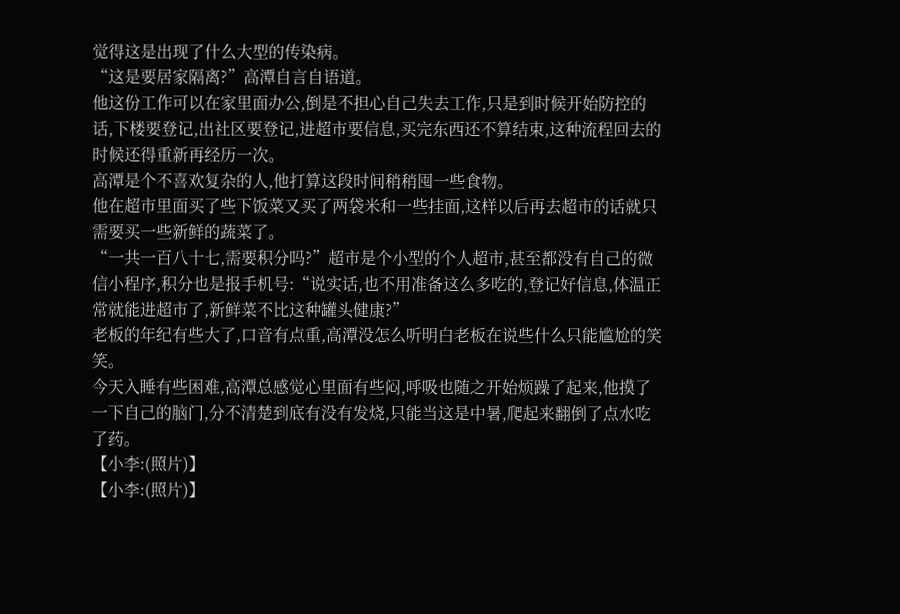觉得这是出现了什么大型的传染病。
“这是要居家隔离?”高潭自言自语道。
他这份工作可以在家里面办公,倒是不担心自己失去工作,只是到时候开始防控的话,下楼要登记,出社区要登记,进超市要信息,买完东西还不算结束,这种流程回去的时候还得重新再经历一次。
高潭是个不喜欢复杂的人,他打算这段时间稍稍囤一些食物。
他在超市里面买了些下饭菜又买了两袋米和一些挂面,这样以后再去超市的话就只需要买一些新鲜的蔬菜了。
“一共一百八十七,需要积分吗?”超市是个小型的个人超市,甚至都没有自己的微信小程序,积分也是报手机号:“说实话,也不用准备这么多吃的,登记好信息,体温正常就能进超市了,新鲜菜不比这种罐头健康?”
老板的年纪有些大了,口音有点重,高潭没怎么听明白老板在说些什么只能尴尬的笑笑。
今天入睡有些困难,高潭总感觉心里面有些闷,呼吸也随之开始烦躁了起来,他摸了一下自己的脑门,分不清楚到底有没有发烧,只能当这是中暑,爬起来翻倒了点水吃了药。
【小李:(照片)】
【小李:(照片)】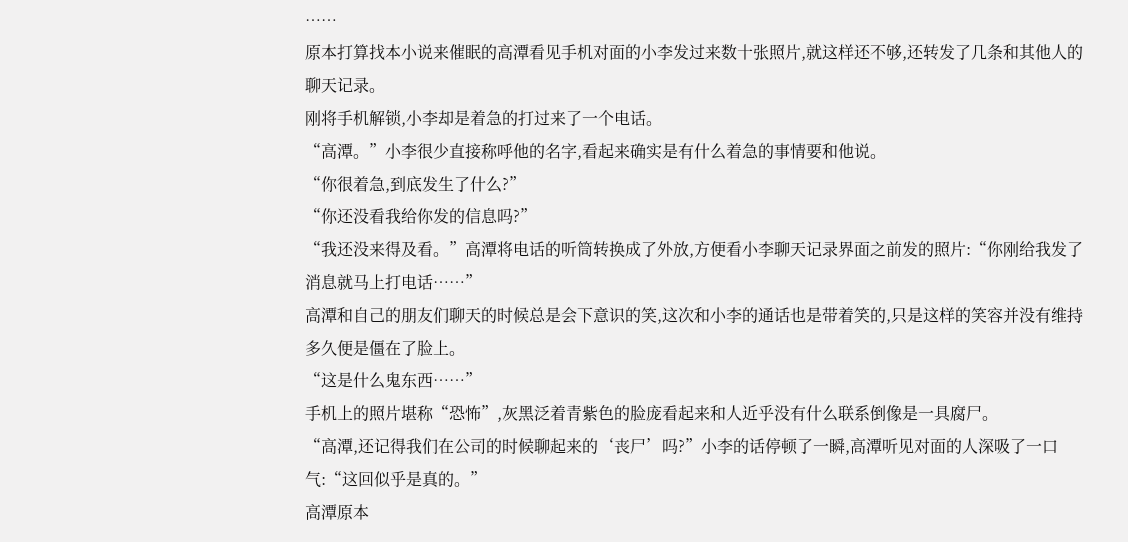……
原本打算找本小说来催眠的高潭看见手机对面的小李发过来数十张照片,就这样还不够,还转发了几条和其他人的聊天记录。
刚将手机解锁,小李却是着急的打过来了一个电话。
“高潭。”小李很少直接称呼他的名字,看起来确实是有什么着急的事情要和他说。
“你很着急,到底发生了什么?”
“你还没看我给你发的信息吗?”
“我还没来得及看。”高潭将电话的听筒转换成了外放,方便看小李聊天记录界面之前发的照片:“你刚给我发了消息就马上打电话……”
高潭和自己的朋友们聊天的时候总是会下意识的笑,这次和小李的通话也是带着笑的,只是这样的笑容并没有维持多久便是僵在了脸上。
“这是什么鬼东西……”
手机上的照片堪称“恐怖”,灰黑泛着青紫色的脸庞看起来和人近乎没有什么联系倒像是一具腐尸。
“高潭,还记得我们在公司的时候聊起来的‘丧尸’吗?”小李的话停顿了一瞬,高潭听见对面的人深吸了一口气:“这回似乎是真的。”
高潭原本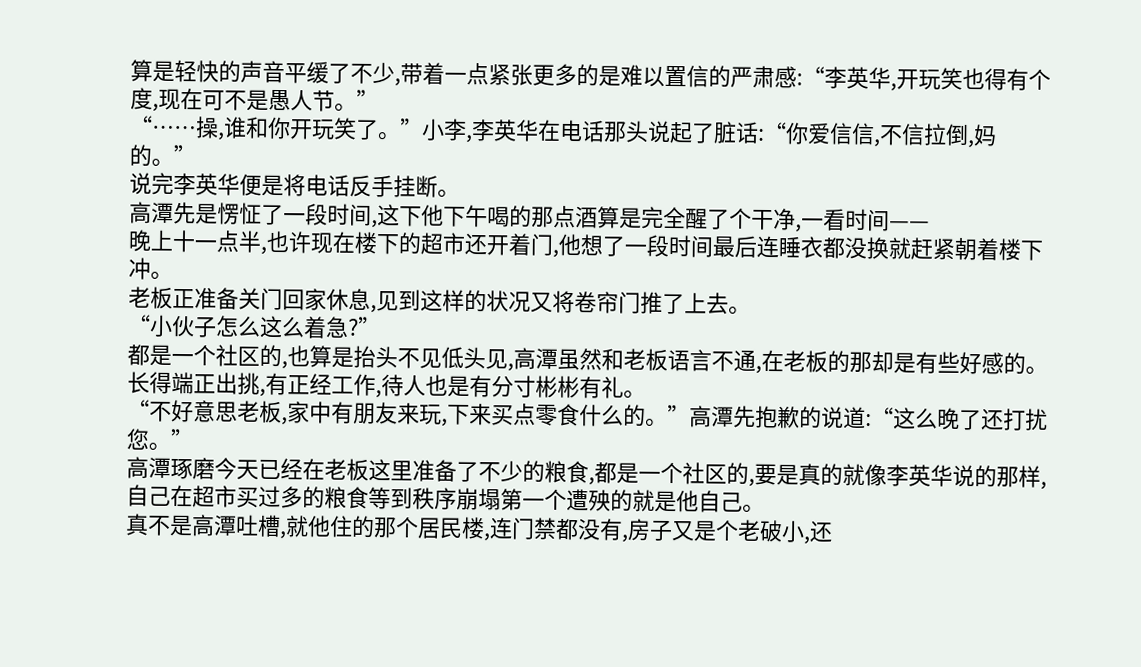算是轻快的声音平缓了不少,带着一点紧张更多的是难以置信的严肃感:“李英华,开玩笑也得有个度,现在可不是愚人节。”
“……操,谁和你开玩笑了。”小李,李英华在电话那头说起了脏话:“你爱信信,不信拉倒,妈的。”
说完李英华便是将电话反手挂断。
高潭先是愣怔了一段时间,这下他下午喝的那点酒算是完全醒了个干净,一看时间——
晚上十一点半,也许现在楼下的超市还开着门,他想了一段时间最后连睡衣都没换就赶紧朝着楼下冲。
老板正准备关门回家休息,见到这样的状况又将卷帘门推了上去。
“小伙子怎么这么着急?”
都是一个社区的,也算是抬头不见低头见,高潭虽然和老板语言不通,在老板的那却是有些好感的。
长得端正出挑,有正经工作,待人也是有分寸彬彬有礼。
“不好意思老板,家中有朋友来玩,下来买点零食什么的。”高潭先抱歉的说道:“这么晚了还打扰您。”
高潭琢磨今天已经在老板这里准备了不少的粮食,都是一个社区的,要是真的就像李英华说的那样,自己在超市买过多的粮食等到秩序崩塌第一个遭殃的就是他自己。
真不是高潭吐槽,就他住的那个居民楼,连门禁都没有,房子又是个老破小,还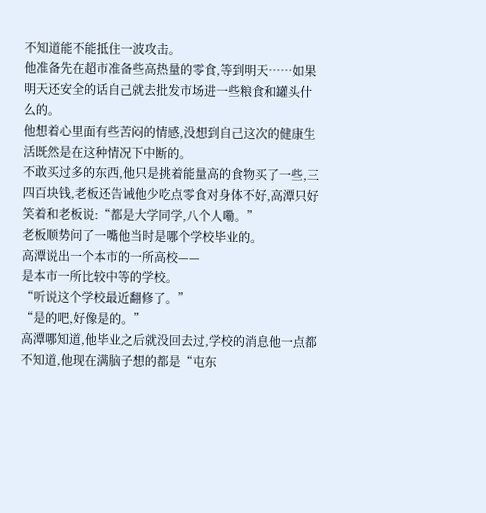不知道能不能抵住一波攻击。
他准备先在超市准备些高热量的零食,等到明天……如果明天还安全的话自己就去批发市场进一些粮食和罐头什么的。
他想着心里面有些苦闷的情感,没想到自己这次的健康生活既然是在这种情况下中断的。
不敢买过多的东西,他只是挑着能量高的食物买了一些,三四百块钱,老板还告诫他少吃点零食对身体不好,高潭只好笑着和老板说:“都是大学同学,八个人嘞。”
老板顺势问了一嘴他当时是哪个学校毕业的。
高潭说出一个本市的一所高校——
是本市一所比较中等的学校。
“听说这个学校最近翻修了。”
“是的吧,好像是的。”
高潭哪知道,他毕业之后就没回去过,学校的消息他一点都不知道,他现在满脑子想的都是“屯东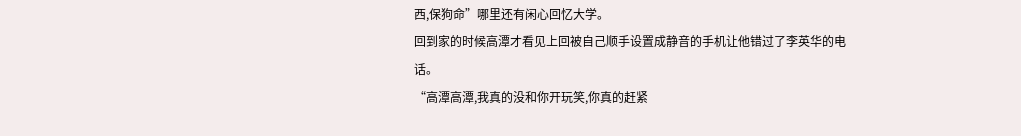西,保狗命”哪里还有闲心回忆大学。
回到家的时候高潭才看见上回被自己顺手设置成静音的手机让他错过了李英华的电话。
“高潭高潭,我真的没和你开玩笑,你真的赶紧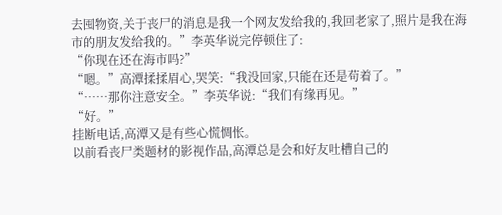去囤物资,关于丧尸的消息是我一个网友发给我的,我回老家了,照片是我在海市的朋友发给我的。”李英华说完停顿住了:
“你现在还在海市吗?”
“嗯。”高潭揉揉眉心,哭笑:“我没回家,只能在还是苟着了。”
“……那你注意安全。”李英华说:“我们有缘再见。”
“好。”
挂断电话,高潭又是有些心慌惆怅。
以前看丧尸类题材的影视作品,高潭总是会和好友吐槽自己的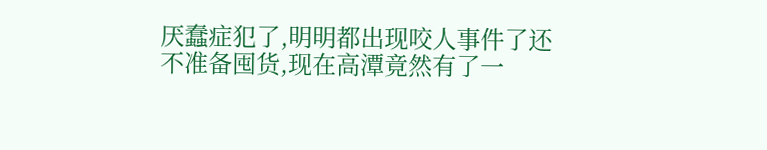厌蠢症犯了,明明都出现咬人事件了还不准备囤货,现在高潭竟然有了一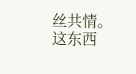丝共情。
这东西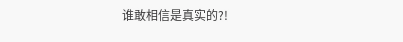谁敢相信是真实的?!